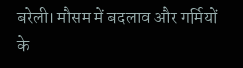बरेली। मौसम में बदलाव और गर्मियों के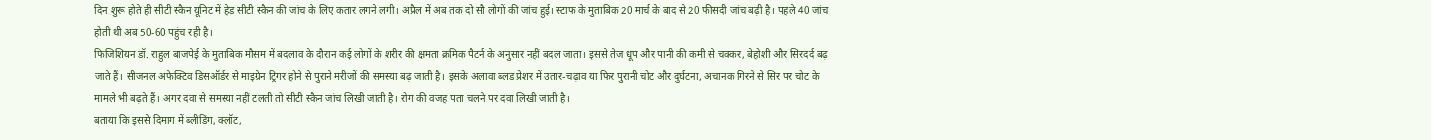दिन शुरू होते ही सीटी स्कैन यूनिट में हेड सीटी स्कैन की जांच के लिए कतार लगने लगी। अप्रैल में अब तक दो सौ लोगों की जांच हुई। स्टाफ के मुताबिक 20 मार्च के बाद से 20 फीसदी जांच बढ़ी है। पहले 40 जांच होती थी अब 50-60 पहुंच रही है।
फिजिशियन डॉ. राहुल बाजपेई के मुताबिक मौसम में बदलाव के दौरान कई लोगों के शरीर की क्षमता क्रमिक पैटर्न के अनुसार नहीं बदल जाता। इससे तेज धूप और पानी की कमी से चक्कर, बेहोशी और सिरदर्द बढ़ जाते हैं। सीजनल अफेक्टिव डिसऑर्डर से माइग्रेन ट्रिगर होने से पुराने मरीजों की समस्या बढ़ जाती है। इसके अलावा ब्लड प्रेशर में उतार-चढ़ाव या फिर पुरानी चोट और दुर्घटना, अचानक गिरने से सिर पर चोट के मामले भी बढ़ते हैं। अगर दवा से समस्या नहीं टलती तो सीटी स्कैन जांच लिखी जाती है। रोग की वजह पता चलने पर दवा लिखी जाती है।
बताया कि इससे दिमाग में ब्लीडिंग, क्लॉट,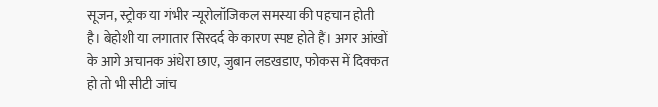सूजन, स्ट्रोक या गंभीर न्यूरोलॉजिकल समस्या की पहचान होती है। बेहोशी या लगातार सिरदर्द के कारण स्पष्ट होते हैं। अगर आंखों के आगे अचानक अंधेरा छाए, जुबान लडखडाए, फोकस में दिक्कत हो तो भी सीटी जांच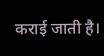कराई जाती है।